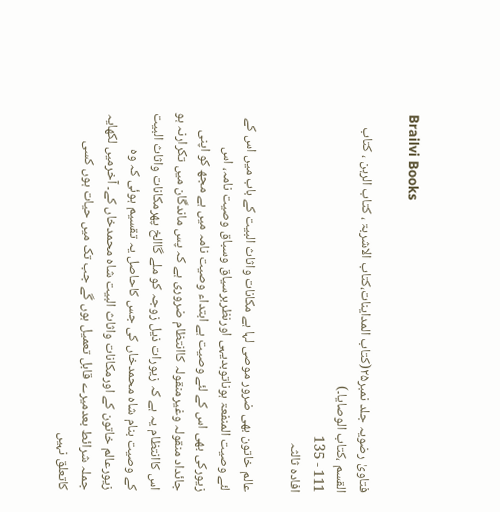Brailvi Books

فتاویٰ رضویہ جلد نمبر۲۵(کتاب المداینات،کتاب الاشربۃ ، کتاب الرہن ، کتاب القسم ،کتاب الوصایا۔)
111 - 135
افادہ ثالثہ

عالم خاتون بھی ضرور موصی لہا ہے مکانات واثاث البیت کے باب میں اس کے لئے وصیت المنفعۃ ہوناتوبدیہی اورنظربرسیاق وسباق وصیت نامہ، اس زیورکی بھی اس کے لئے وصیت ہے ابتداء وصیت نامہ میں ہے مجھ کو اپنی جائداد منقولہ وغیرمنقولہ کاانتظام ضروری ہے کہ پس ماندگان میں تکرارنہ ہو اس کاانتظام یہ ہے کہ زیورات ذیل زوجہ کو ملے گاالخ پھرمکانات واثاث البیت کے وصیت بنام شاہ محمدخاں کی جس کاحاصل یہ تقسیم ہوئی کہ وہ زیورعالم خاتون کے اورمکانات واثاث البیت شاہ محمدخاں کے۔ آخرمیں لکھایہ جملہ شرائط بعدمیرے قابل تعمیل ہوں گے جب تک میں حیات ہوں کسی کاتعلق نہیں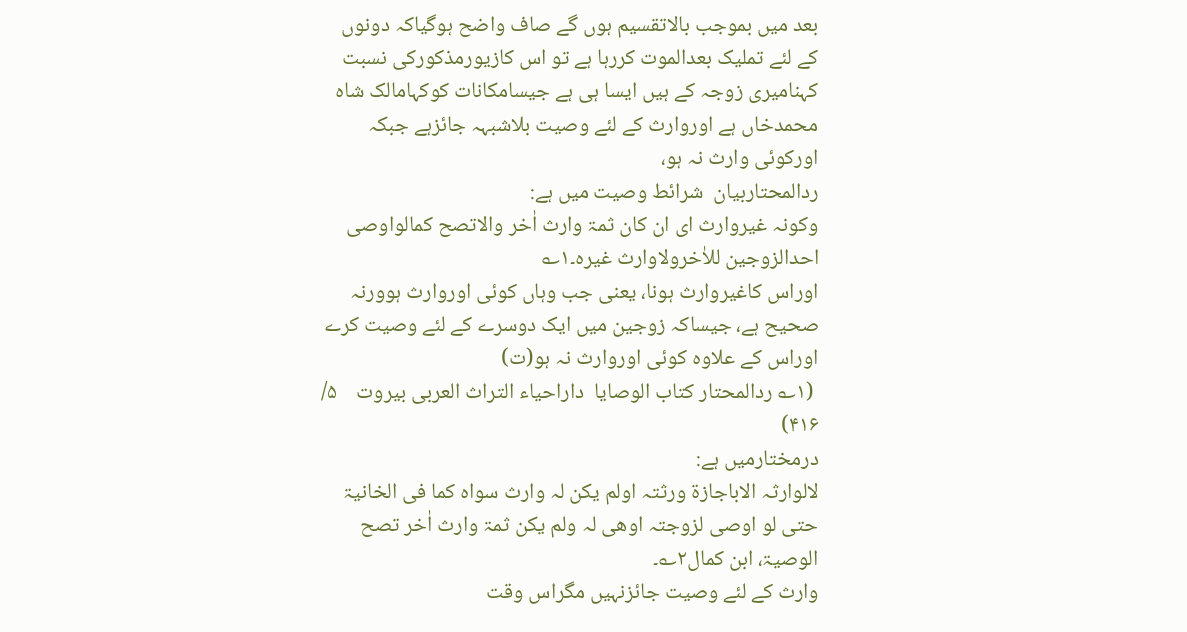بعد میں بموجب بالاتقسیم ہوں گے صاف واضح ہوگیاکہ دونوں کے لئے تملیک بعدالموت کررہا ہے تو اس کازیورمذکورکی نسبت کہنامیری زوجہ کے ہیں ایسا ہی ہے جیسامکانات کوکہامالک شاہ محمدخاں ہے اوروارث کے لئے وصیت بلاشبہہ جائزہے جبکہ اورکوئی وارث نہ ہو،
ردالمحتاربیان  شرائط وصیت میں ہے:
وکونہ غیروارث ای ان کان ثمۃ وارث اٰخر والاتصح کمالواوصی احدالزوجین للاٰخرولاوارث غیرہ۔۱؎
اوراس کاغیروارث ہونا، یعنی جب وہاں کوئی اوروارث ہوورنہ صحیح ہے، جیساکہ زوجین میں ایک دوسرے کے لئے وصیت کرے اوراس کے علاوہ کوئی اوروارث نہ ہو(ت)
 (۱؎ ردالمحتار کتاب الوصایا  داراحیاء التراث العربی بیروت    ۵/ ۴۱۶)
درمختارمیں ہے:
لالوارثہ الاباجازۃ ورثتہ اولم یکن لہ وارث سواہ کما فی الخانیۃ حتی لو اوصی لزوجتہ اوھی لہ ولم یکن ثمۃ وارث اٰخر تصح الوصیۃ، ابن کمال۲؎۔
وارث کے لئے وصیت جائزنہیں مگراس وقت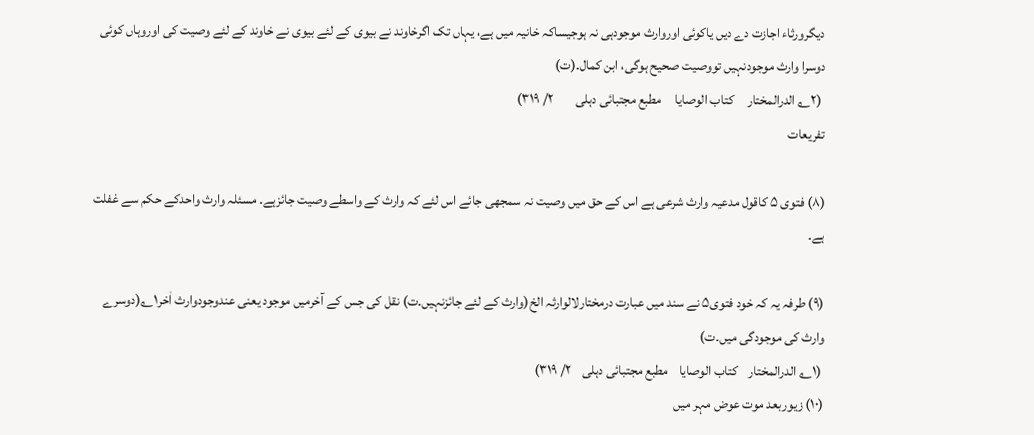دیگرورثاء اجازت دے دیں یاکوئی اوروارث موجودہی نہ ہوجیساکہ خانیہ میں ہے، یہاں تک اگرخاوند نے بیوی کے لئے بیوی نے خاوند کے لئے وصیت کی اوروہاں کوئی دوسرا وارث موجودنہیں تووصیت صحیح ہوگی، ابن کمال۔(ت)
 (۲؎ الدرالمختار     کتاب الوصایا     مطبع مجتبائی دہلی        ۲/ ۳۱۹)
تفریعات

(۸) فتوی ۵ کاقول مدعیہ وارث شرعی ہے اس کے حق میں وصیت نہ سمجھی جائے اس لئے کہ وارث کے واسطے وصیت جائزہے۔ مسئلہ وارث واحدکے حکم سے غفلت ہے۔

(۹) طرفہ یہ کہ خود فتوی۵ نے سند میں عبارت درمختارلالوارثہ الخ(وارث کے لئے جائزنہیں۔ت) نقل کی جس کے آخرمیں موجود یعنی عندوجودوارث اٰخر۱؎(دوسرے وارث کی موجودگی میں۔ت)
 (۱؎ الدرالمختار    کتاب الوصایا    مطبع مجتبائی دہلی    ۲/ ۳۱۹)
(۱۰) زیوربعد موت عوض مہر میں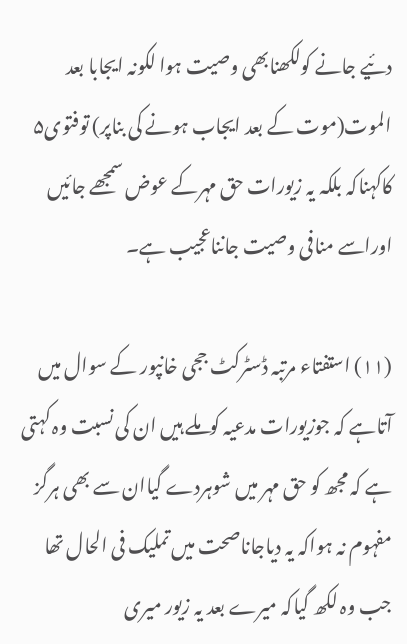دئیے جانے کولکھنابھی وصیت ہوا لکونہ ایجابا بعد الموت(موت کے بعد ایجاب ہونے کی بناپر) توفتوی۵ کاکہناکہ بلکہ یہ زیورات حق مہرکے عوض سمجھے جائیں اوراسے منافی وصیت جانناعجیب ہے۔

(۱۱) استفتاء مرتبہ ڈسٹرکٹ ججی خانپور کے سوال میں آتاہے کہ جوزیورات مدعیہ کوملے ہیں ان کی نسبت وہ کہتی ہے کہ مجھ کو حق مہر میں شوہردے گیاان سے بھی ہرگز مفہوم نہ ہواکہ یہ دیاجاناصحت میں تملیک فی الحال تھا جب وہ لکھ گیاکہ میرے بعد یہ زیور میری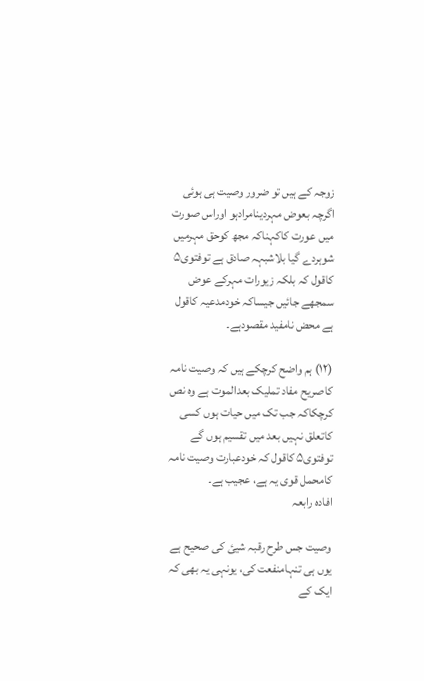زوجہ کے ہیں تو ضرور وصیت ہی ہوئی اگرچہ بعوض مہردینامرادہو اوراس صورت میں عورت کاکہناکہ مجھ کوحق مہرمیں شوہردے گیا بلاشبہہ صادق ہے توفتوی۵ کاقول کہ بلکہ زیورات مہرکے عوض سمجھے جائیں جیساکہ خودمدعیہ کاقول ہے محض نامفید مقصودہے۔

(۱۲) ہم واضح کرچکے ہیں کہ وصیت نامہ کاصریح مفاد تملیک بعدالموت ہے وہ نص کرچکاکہ جب تک میں حیات ہوں کسی کاتعلق نہیں بعد میں تقسیم ہوں گے توفتوی۵ کاقول کہ خودعبارت وصیت نامہ کامحمل قوی یہ ہے، عجیب ہے۔
افادہ رابعہ

وصیت جس طرح رقبہ شیئ کی صحیح ہے یوں ہی تنہامنفعت کی، یونہی یہ بھی کہ ایک کے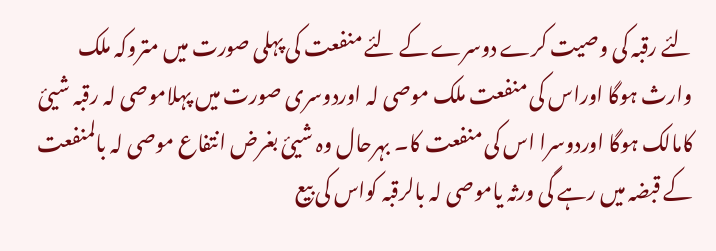لئے رقبہ کی وصیت کرے دوسرے کے لئے منفعت کی پہلی صورت میں متروکہ ملک وارث ہوگا اوراس کی منفعت ملک موصی لہ اوردوسری صورت میں پہلاموصی لہ رقبہ شیئ کامالک ہوگا اوردوسرا اس کی منفعت کا۔ بہرحال وہ شیئ بغرض انتفاع موصی لہ بالمنفعت کے قبضہ میں رہے گی ورثہ یاموصی لہ بالرقبہ کواس کی بیع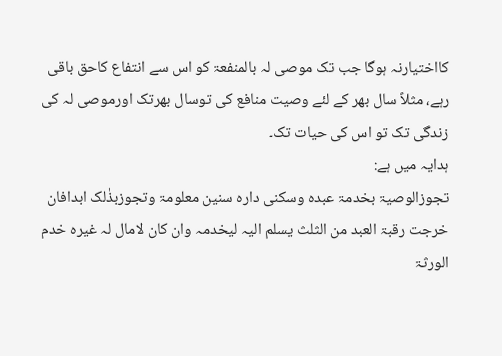کااختیارنہ ہوگا جب تک موصی لہ بالمنفعۃ کو اس سے انتفاع کاحق باقی رہے، مثلاً سال بھر کے لئے وصیت منافع کی توسال بھرتک اورموصی لہ کی زندگی تک تو اس کی حیات تک۔
ہدایہ میں ہے:
تجوزالوصیۃ بخدمۃ عبدہ وسکنی دارہ سنین معلومۃ وتجوزبذٰلک ابدافان خرجت رقبۃ العبد من الثلث یسلم الیہ لیخدمہ وان کان لامال لہ غیرہ خدم الورثۃ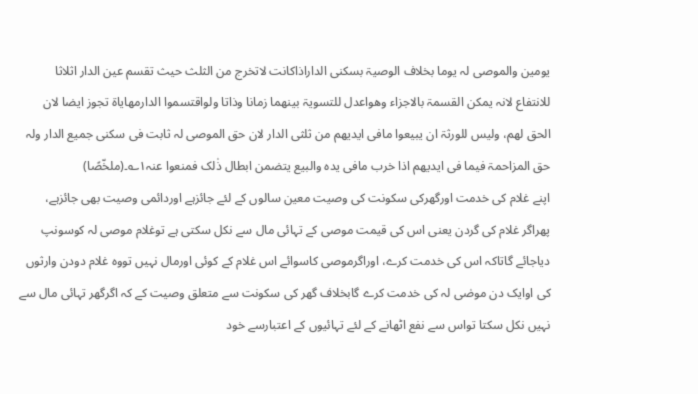یومین والموصی لہ یوما بخلاف الوصیۃ بسکنی الداراذاکانت لاتخرج من الثلث حیث تقسم عین الدار اثلاثا للانتفاع لانہ یمکن القسمۃ بالاجزاء وھواعدل للتسویۃ بینھما زمانا وذاتا ولواقتسموا الدارمھایاۃ تجوز ایضا لان الحق لھم، ولیس للورثۃ ان یبیعوا مافی ایدیھم من ثلثی الدار لان حق الموصی لہ ثابت فی سکنی جمیع الدار ولہ حق المزاحمۃ فیما فی ایدیھم اذا خرب مافی یدہ والبیع یتضمن ابطال ذٰلک فمنعوا عنہ۱؎۔(ملخّصًا)
اپنے غلام کی خدمت اورگھرکی سکونت کی وصیت معین سالوں کے لئے جائزہے اوردائمی وصیت بھی جائزہے، پھراگر غلام کی گردن یعنی اس کی قیمت موصی کے تہائی مال سے نکل سکتی ہے توغلام موصی لہ کوسونپ دیاجائے گاتاکہ اس کی خدمت کرے، اوراگرموصی کاسوائے اس غلام کے کوئی اورمال نہیں تووہ غلام دودن وارثوں کی اوایک دن موصٰی لہ کی خدمت کرے گابخلاف گھر کی سکونت سے متعلق وصیت کے کہ اگرگھر تہائی مال سے نہیں نکل سکتا تواس سے نفع اٹھانے کے لئے تہائیوں کے اعتبارسے خود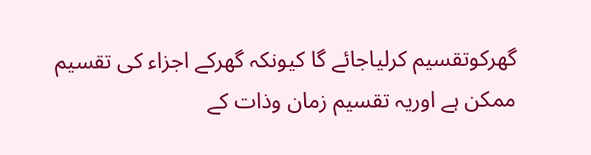گھرکوتقسیم کرلیاجائے گا کیونکہ گھرکے اجزاء کی تقسیم ممکن ہے اوریہ تقسیم زمان وذات کے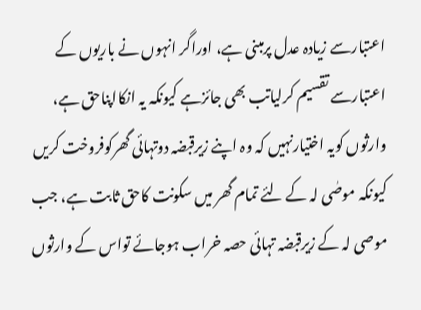اعتبارسے زیادہ عدل پرمبنی ہے، اوراگر انہوں نے باریوں کے اعتبارسے تقسیم کرلیاتب بھی جائزہے کیونکہ یہ انکااپناحق ہے، وارثوں کویہ اختیارنہیں کہ وہ اپنے زیرقبضہ دوتہائی گھرکوفروخت کریں کیونکہ موصٰی لہ کے لئے تمام گھر میں سکونت کاحق ثابت ہے، جب موصی لہ کے زیرقبضہ تہائی حصہ خراب ہوجائے تواس کے وارثوں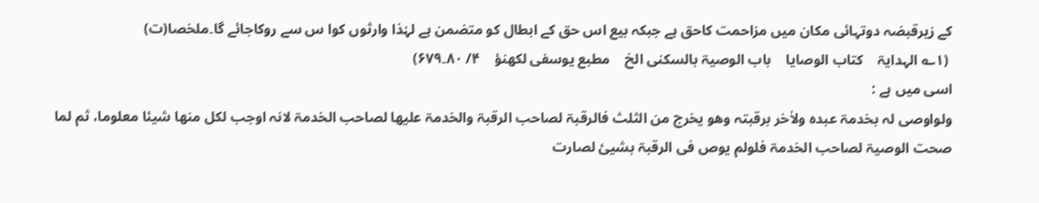کے زیرقبضہ دوتہائی مکان میں مزاحمت کاحق ہے جبکہ بیع اس حق کے ابطال کو متضمن ہے لہٰذا وارثوں کوا س سے روکاجائے گا۔ملخصا(ت)
 (۱؎ الہدایۃ    کتاب الوصایا    باب الوصیۃ بالسکنی الخ    مطبع یوسفی لکھنؤ    ۴/ ۸۰۔۶۷۹)
اسی میں ہے :
ولواوصی لہ بخدمۃ عبدہ ولاٰخر برقبتہ وھو یخرج من الثلث فالرقبۃ لصاحب الرقبۃ والخدمۃ علیھا لصاحب الخدمۃ لانہ اوجب لکل منھا شیئا معلوما، ثم لما صحت الوصیۃ لصاحب الخدمۃ فلولم یوص فی الرقبۃ بشیئ لصارت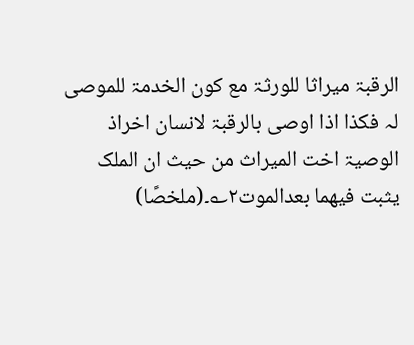الرقبۃ میراثا للورثۃ مع کون الخدمۃ للموصی لہ فکذا اذا اوصی بالرقبۃ لانسان اخراذ الوصیۃ اخت المیراث من حیث ان الملک یثبت فیھما بعدالموت۲؎۔(ملخصًا)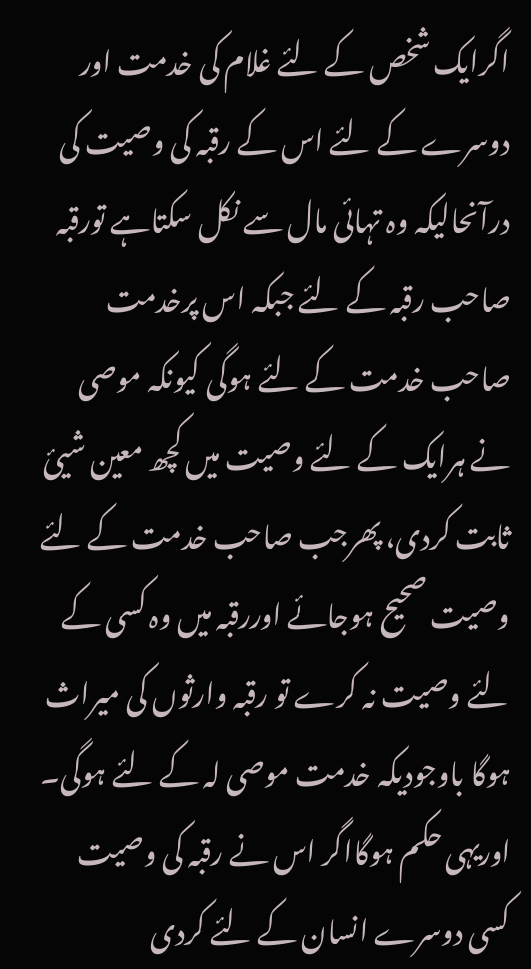اگرایک شخص کے لئے غلام کی خدمت اور دوسرے کے لئے اس کے رقبہ کی وصیت کی درآنحالیکہ وہ تہائی مال سے نکل سکتاہے تورقبہ صاحب رقبہ کے لئے جبکہ اس پرخدمت صاحب خدمت کے لئے ہوگی کیونکہ موصی نے ہرایک کے لئے وصیت میں کچھ معین شیئ ثابت کردی، پھرجب صاحب خدمت کے لئے وصیت صحیح ہوجائے اوررقبہ میں وہ کسی کے لئے وصیت نہ کرے تو رقبہ وارثوں کی میراث ہوگا باوجودیکہ خدمت موصی لہ کے لئے ہوگی۔ اوریہی حکم ہوگااگر اس نے رقبہ کی وصیت کسی دوسرے انسان کے لئے کردی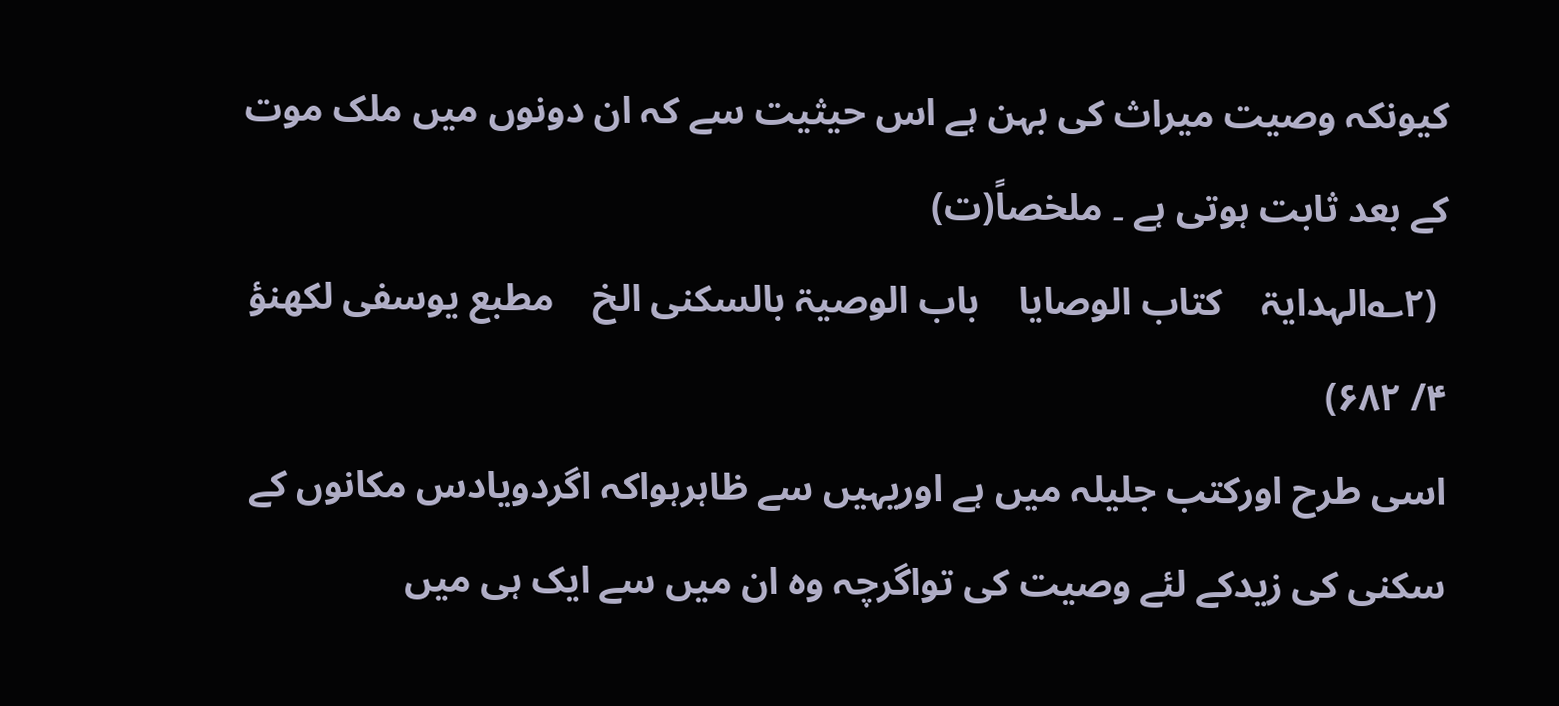کیونکہ وصیت میراث کی بہن ہے اس حیثیت سے کہ ان دونوں میں ملک موت کے بعد ثابت ہوتی ہے ۔ ملخصاً(ت)
 (۲؎الہدایۃ    کتاب الوصایا    باب الوصیۃ بالسکنی الخ    مطبع یوسفی لکھنؤ  ۴/ ۶۸۲)
اسی طرح اورکتب جلیلہ میں ہے اوریہیں سے ظاہرہواکہ اگردویادس مکانوں کے سکنی کی زیدکے لئے وصیت کی تواگرچہ وہ ان میں سے ایک ہی میں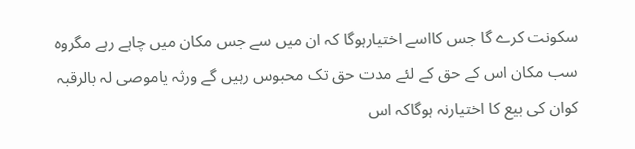سکونت کرے گا جس کااسے اختیارہوگا کہ ان میں سے جس مکان میں چاہے رہے مگروہ سب مکان اس کے حق کے لئے مدت حق تک محبوس رہیں گے ورثہ یاموصی لہ بالرقبہ کوان کی بیع کا اختیارنہ ہوگاکہ اس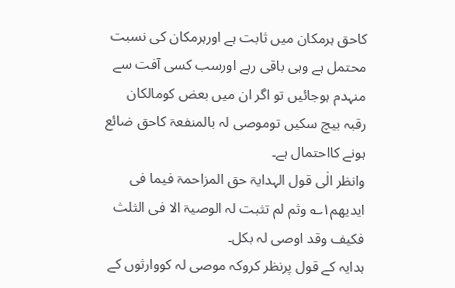کاحق ہرمکان میں ثابت ہے اورہرمکان کی نسبت محتمل ہے وہی باقی رہے اورسب کسی آفت سے منہدم ہوجائیں تو اگر ان میں بعض کومالکان رقبہ بیچ سکیں توموصی لہ بالمنفعۃ کاحق ضائع ہونے کااحتمال ہے۔
وانظر الٰی قول الہدایۃ حق المزاحمۃ فیما فی ایدیھم۱؎ وثم لم تثبت لہ الوصیۃ الا فی الثلث فکیف وقد اوصی لہ بکل۔
ہدایہ کے قول پرنظر کروکہ موصی لہ کووارثوں کے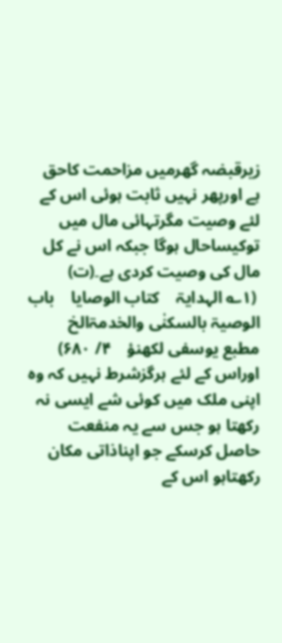زیرقبضہ گھرمیں مزاحمت کاحق ہے اورپھر نہیں ثابت ہوئی اس کے لئے وصیت مگرتہائی مال میں توکیساحال ہوگا جبکہ اس نے کل مال کی وصیت کردی ہے۔(ت)
 (۱؎ الہدایۃ    کتاب الوصایا    باب الوصیۃ بالسکنٰی والخدمۃالخ    مطبع یوسفی لکھنؤ    ۴/ ۶۸۰)
اوراس کے لئے ہرگزشرط نہیں کہ وہ اپنی ملک میں کوئی شے ایسی نہ رکھتا ہو جس سے یہ منفعت حاصل کرسکے جو اپناذاتی مکان رکھتاہو اس کے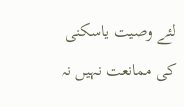لئے وصیت یاسکنی کی ممانعت نہیں نہ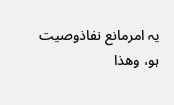یہ امرمانع نفاذوصیت ہو، وھذا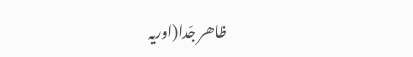ظاھر جّدا(اوریہ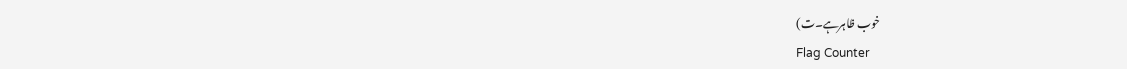خوب ظاہرہے۔ت)
Flag Counter